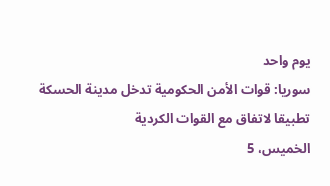يوم واحد
سوريا: قوات الأمن الحكومية تدخل مدينة الحسكة تطبيقا لاتفاق مع القوات الكردية
الخميس، 5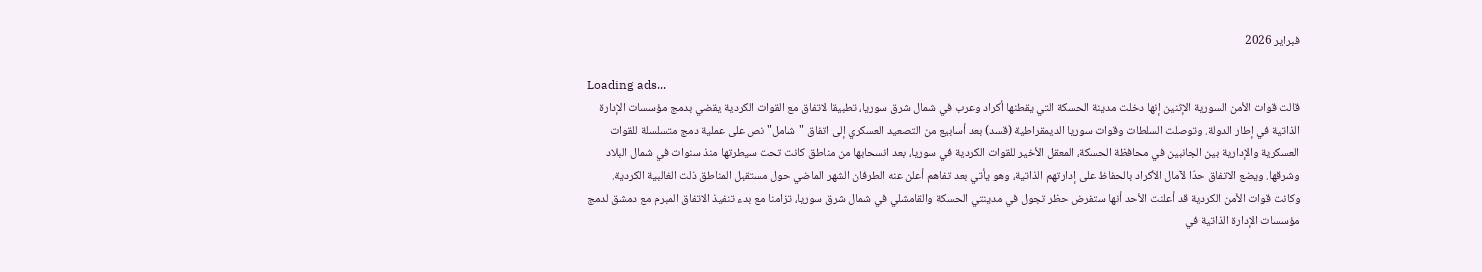فبراير 2026

Loading ads...
قالت قوات الأمن السورية الإثنين إنها دخلت مدينة الحسكة التي يقطنها أكراد وعرب في شمال شرق سوريا، تطبيقا لاتفاق مع القوات الكردية يقضي بدمج مؤسسات الإدارة الذاتية في إطار الدولة. وتوصلت السلطات وقوات سوريا الديمقراطية (قسد) بعد أسابيع من التصعيد العسكري إلى اتفاق "شامل" نص على عملية دمج متسلسلة للقوات العسكرية والإدارية بين الجانبين في محافظة الحسكة، المعقل الأخير للقوات الكردية في سوريا، بعد انسحابها من مناطق كانت تحت سيطرتها منذ سنوات في شمال البلاد وشرقها. ويضع الاتفاق حدّا لآمال الأكراد بالحفاظ على إدارتهم الذاتية، وهو يأتي بعد تفاهم أعلن عنه الطرفان الشهر الماضي حول مستقبل المناطق ذلت الغالبية الكردية. وكانت قوات الأمن الكردية قد أعلنت الأحد أنها ستفرض حظر تجول في مدينتي الحسكة والقامشلي في شمال شرق سوريا، تزامنا مع بدء تنفيذ الاتفاق المبرم مع دمشق لدمج مؤسسات الإدارة الذاتية في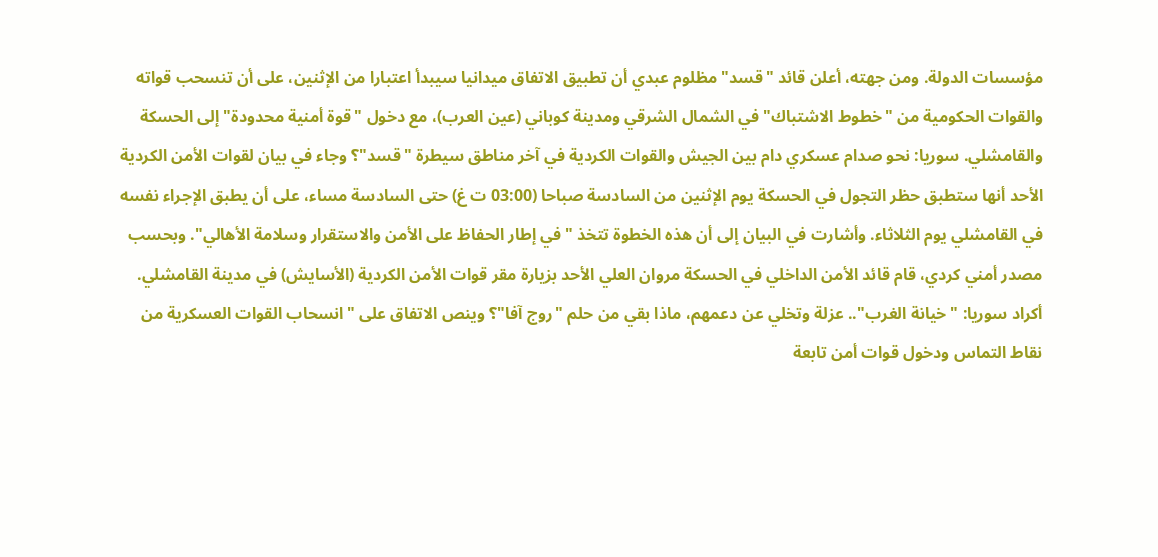مؤسسات الدولة. ومن جهته، أعلن قائد "قسد" مظلوم عبدي أن تطبيق الاتفاق ميدانيا سيبدأ اعتبارا من الإثنين، على أن تنسحب قواته والقوات الحكومية من "خطوط الاشتباك" في الشمال الشرقي ومدينة كوباني (عين العرب)، مع دخول "قوة أمنية محدودة" إلى الحسكة والقامشلي. سوريا: نحو صدام عسكري دام بين الجيش والقوات الكردية في آخر مناطق سيطرة "قسد"؟ وجاء في بيان لقوات الأمن الكردية الأحد أنها ستطبق حظر التجول في الحسكة يوم الإثنين من السادسة صباحا (03:00 ت غ) حتى السادسة مساء، على أن يطبق الإجراء نفسه في القامشلي يوم الثلاثاء. وأشارت في البيان إلى أن هذه الخطوة تتخذ "في إطار الحفاظ على الأمن والاستقرار وسلامة الأهالي". وبحسب مصدر أمني كردي، قام قائد الأمن الداخلي في الحسكة مروان العلي الأحد بزيارة مقر قوات الأمن الكردية (الأسايش) في مدينة القامشلي. أكراد سوريا: "خيانة الغرب".. عزلة وتخلي عن دعمهم، ماذا بقي من حلم "روج آفا"؟ وينص الاتفاق على "انسحاب القوات العسكرية من نقاط التماس ودخول قوات أمن تابعة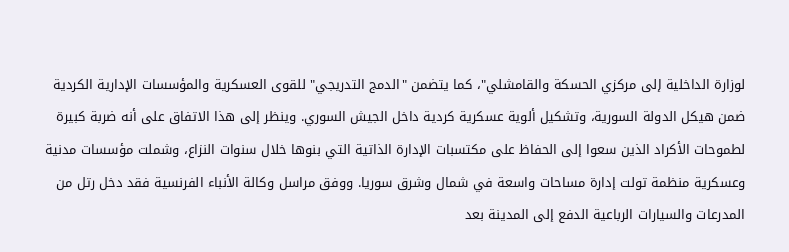لوزارة الداخلية إلى مركزي الحسكة والقامشلي"، كما يتضمن "الدمج التدريجي" للقوى العسكرية والمؤسسات الإدارية الكردية ضمن هيكل الدولة السورية، وتشكيل ألوية عسكرية كردية داخل الجيش السوري. وينظر إلى هذا الاتفاق على أنه ضربة كبيرة لطموحات الأكراد الذين سعوا إلى الحفاظ على مكتسبات الإدارة الذاتية التي بنوها خلال سنوات النزاع، وشملت مؤسسات مدنية وعسكرية منظمة تولت إدارة مساحات واسعة في شمال وشرق سوريا. ووفق مراسل وكالة الأنباء الفرنسية فقد دخل رتل من المدرعات والسيارات الرباعية الدفع إلى المدينة بعد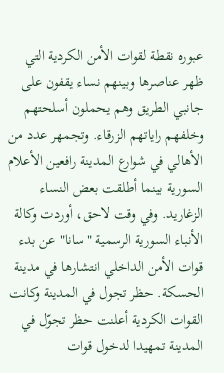عبوره نقطة لقوات الأمن الكردية التي ظهر عناصرها وبينهم نساء يقفون على جانبي الطريق وهم يحملون أسلحتهم وخلفهم راياتهم الزرقاء. وتجمهر عدد من الأهالي في شوارع المدينة رافعين الأعلام السورية بينما أطلقت بعض النساء الزغاريد. وفي وقت لاحق، أوردت وكالة الأنباء السورية الرسمية "سانا" عن بدء قوات الأمن الداخلي انتشارها في مدينة الحسكة. حظر تجول في المدينة وكانت القوات الكردية أعلنت حظر تجوّل في المدينة تمهيدا لدخول قوات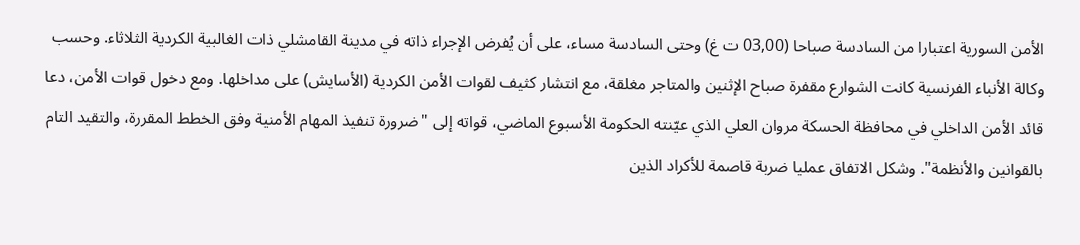الأمن السورية اعتبارا من السادسة صباحا (03,00 ت غ) وحتى السادسة مساء، على أن يُفرض الإجراء ذاته في مدينة القامشلي ذات الغالبية الكردية الثلاثاء. وحسب وكالة الأنباء الفرنسية كانت الشوارع مقفرة صباح الإثنين والمتاجر مغلقة، مع انتشار كثيف لقوات الأمن الكردية (الأسايش) على مداخلها. ومع دخول قوات الأمن، دعا قائد الأمن الداخلي في محافظة الحسكة مروان العلي الذي عيّنته الحكومة الأسبوع الماضي، قواته إلى "ضرورة تنفيذ المهام الأمنية وفق الخطط المقررة، والتقيد التام بالقوانين والأنظمة". وشكل الاتفاق عمليا ضربة قاصمة للأكراد الذين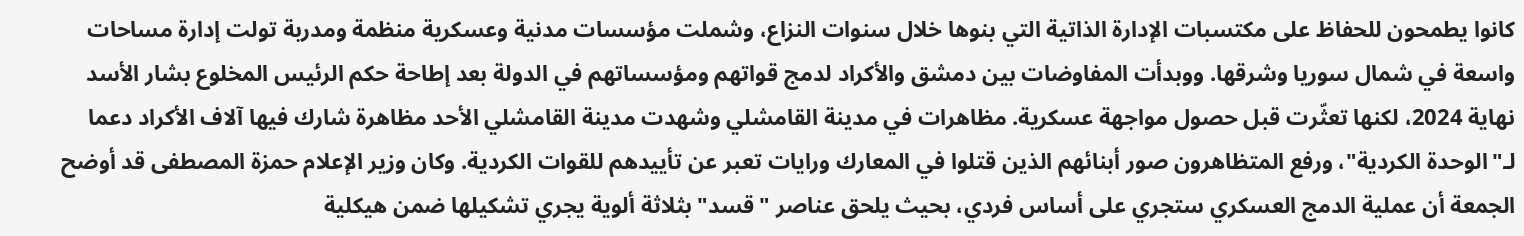كانوا يطمحون للحفاظ على مكتسبات الإدارة الذاتية التي بنوها خلال سنوات النزاع، وشملت مؤسسات مدنية وعسكرية منظمة ومدربة تولت إدارة مساحات واسعة في شمال سوريا وشرقها. ووبدأت المفاوضات بين دمشق والأكراد لدمج قواتهم ومؤسساتهم في الدولة بعد إطاحة حكم الرئيس المخلوع بشار الأسد نهاية 2024، لكنها تعثّرت قبل حصول مواجهة عسكرية. مظاهرات في مدينة القامشلي وشهدت مدينة القامشلي الأحد مظاهرة شارك فيها آلاف الأكراد دعما لـ"الوحدة الكردية"، ورفع المتظاهرون صور أبنائهم الذين قتلوا في المعارك ورايات تعبر عن تأييدهم للقوات الكردية. وكان وزير الإعلام حمزة المصطفى قد أوضح الجمعة أن عملية الدمج العسكري ستجري على أساس فردي، بحيث يلحق عناصر "قسد" بثلاثة ألوية يجري تشكيلها ضمن هيكلية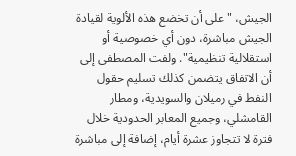الجيش، "على أن تخضع هذه الألوية لقيادة الجيش مباشرة، دون أي خصوصية أو استقلالية تنظيمية". ولفت المصطفى إلى أن الاتفاق يتضمن كذلك تسليم حقول النفط في رميلان والسويدية، ومطار القامشلي، وجميع المعابر الحدودية خلال فترة لا تتجاوز عشرة أيام، إضافة إلى مباشرة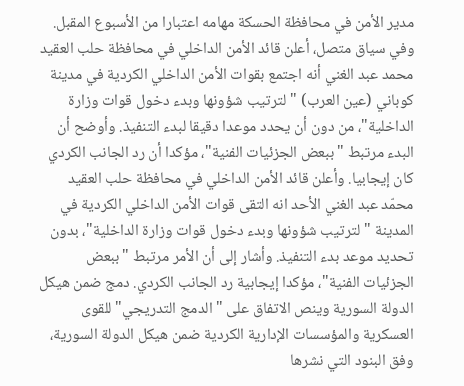مدير الأمن في محافظة الحسكة مهامه اعتبارا من الأسبوع المقبل. وفي سياق متصل، أعلن قائد الأمن الداخلي في محافظة حلب العقيد محمد عبد الغني أنه اجتمع بقوات الأمن الداخلي الكردية في مدينة كوباني (عين العرب) "لترتيب شؤونها وبدء دخول قوات وزارة الداخلية"، من دون أن يحدد موعدا دقيقا لبدء التنفيذ. وأوضح أن البدء مرتبط "ببعض الجزئيات الفنية"، مؤكدا أن رد الجانب الكردي كان إيجابيا. وأعلن قائد الأمن الداخلي في محافظة حلب العقيد محمّد عبد الغني الأحد انه التقى قوات الأمن الداخلي الكردية في المدينة "لترتيب شؤونها وبدء دخول قوات وزارة الداخلية"، بدون تحديد موعد بدء التنفيذ. وأشار إلى أن الأمر مرتبط "ببعض الجزئيات الفنية"، مؤكدا إيجابية رد الجانب الكردي. دمج ضمن هيكل الدولة السورية وينص الاتفاق على "الدمج التدريجي" للقوى العسكرية والمؤسسات الإدارية الكردية ضمن هيكل الدولة السورية، وفق البنود التي نشرها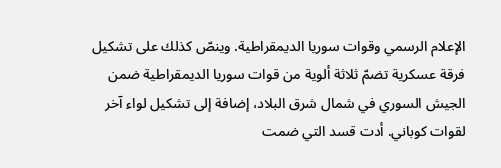الإعلام الرسمي وقوات سوريا الديمقراطية. وينصّ كذلك على تشكيل فرقة عسكرية تضمّ ثلاثة ألوية من قوات سوريا الديمقراطية ضمن الجيش السوري في شمال شرق البلاد، إضافة إلى تشكيل لواء آخر لقوات كوباني. أدت قسد التي ضمت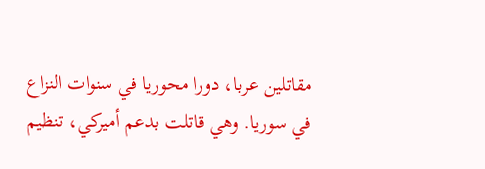مقاتلين عربا، دورا محوريا في سنوات النزاع في سوريا. وهي قاتلت بدعم أميركي، تنظيم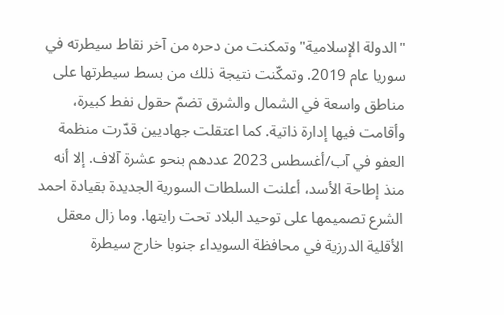"الدولة الإسلامية" وتمكنت من دحره من آخر نقاط سيطرته في سوريا عام 2019. وتمكّنت نتيجة ذلك من بسط سيطرتها على مناطق واسعة في الشمال والشرق تضمّ حقول نفط كبيرة، وأقامت فيها إدارة ذاتية. كما اعتقلت جهاديين قدّرت منظمة العفو في آب/أغسطس 2023 عددهم بنحو عشرة آلاف. إلا أنه منذ إطاحة الأسد، أعلنت السلطات السورية الجديدة بقيادة احمد الشرع تصميمها على توحيد البلاد تحت رايتها. وما زال معقل الأقلية الدرزية في محافظة السويداء جنوبا خارج سيطرة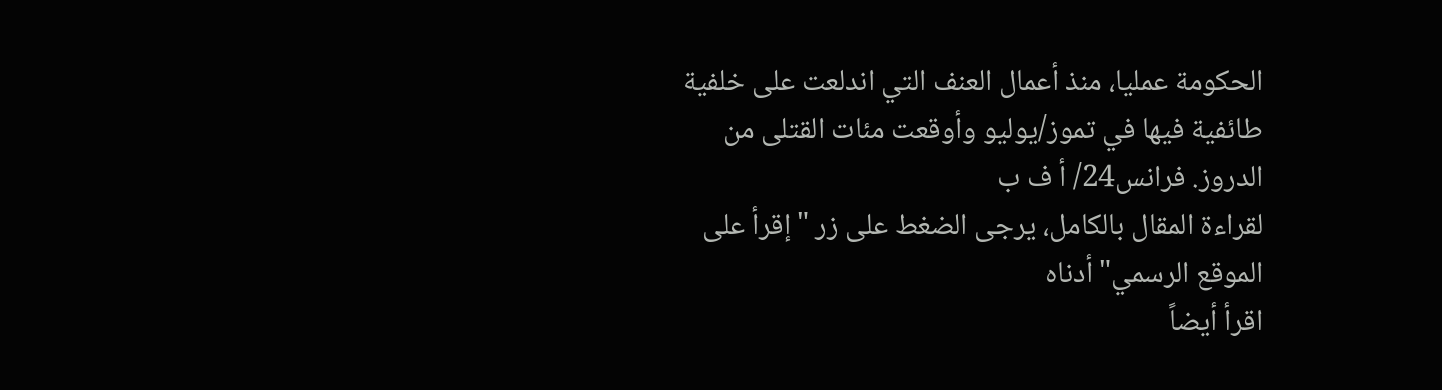الحكومة عمليا، منذ أعمال العنف التي اندلعت على خلفية طائفية فيها في تموز/يوليو وأوقعت مئات القتلى من الدروز. فرانس24/ أ ف ب
لقراءة المقال بالكامل، يرجى الضغط على زر "إقرأ على الموقع الرسمي" أدناه
اقرأ أيضاً